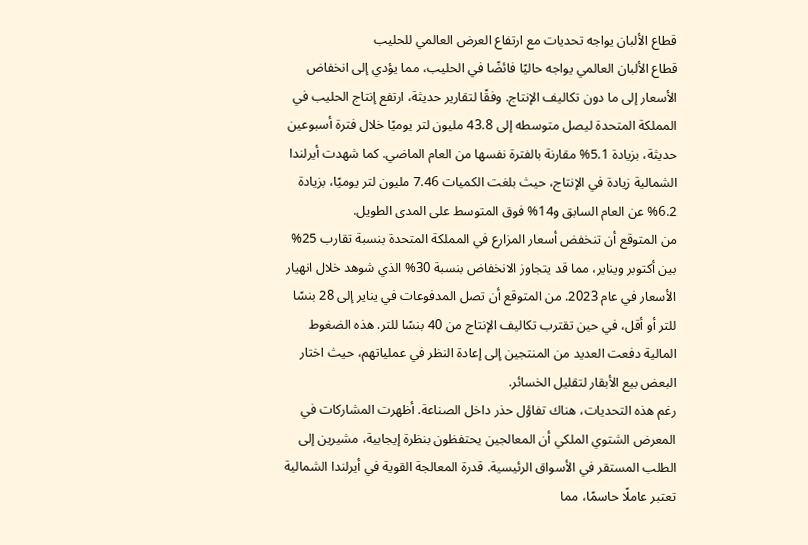قطاع الألبان يواجه تحديات مع ارتفاع العرض العالمي للحليب
قطاع الألبان العالمي يواجه حاليًا فائضًا في الحليب، مما يؤدي إلى انخفاض الأسعار إلى ما دون تكاليف الإنتاج. وفقًا لتقارير حديثة، ارتفع إنتاج الحليب في المملكة المتحدة ليصل متوسطه إلى 43.8 مليون لتر يوميًا خلال فترة أسبوعين حديثة، بزيادة 5.1% مقارنة بالفترة نفسها من العام الماضي. كما شهدت أيرلندا الشمالية زيادة في الإنتاج، حيث بلغت الكميات 7.46 مليون لتر يوميًا، بزيادة 6.2% عن العام السابق و14% فوق المتوسط على المدى الطويل.
من المتوقع أن تنخفض أسعار المزارع في المملكة المتحدة بنسبة تقارب 25% بين أكتوبر ويناير، مما قد يتجاوز الانخفاض بنسبة 30% الذي شوهد خلال انهيار الأسعار في عام 2023. من المتوقع أن تصل المدفوعات في يناير إلى 28 بنسًا للتر أو أقل، في حين تقترب تكاليف الإنتاج من 40 بنسًا للتر. هذه الضغوط المالية دفعت العديد من المنتجين إلى إعادة النظر في عملياتهم، حيث اختار البعض بيع الأبقار لتقليل الخسائر.
رغم هذه التحديات، هناك تفاؤل حذر داخل الصناعة. أظهرت المشاركات في المعرض الشتوي الملكي أن المعالجين يحتفظون بنظرة إيجابية، مشيرين إلى الطلب المستقر في الأسواق الرئيسية. قدرة المعالجة القوية في أيرلندا الشمالية تعتبر عاملًا حاسمًا، مما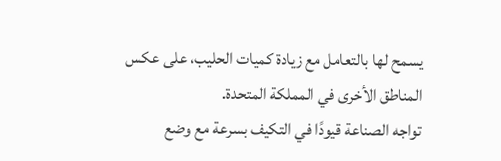يسمح لها بالتعامل مع زيادة كميات الحليب، على عكس المناطق الأخرى في المملكة المتحدة.
تواجه الصناعة قيودًا في التكيف بسرعة مع وضع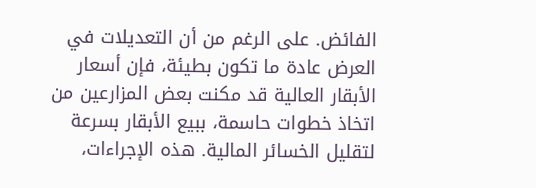الفائض. على الرغم من أن التعديلات في العرض عادة ما تكون بطيئة، فإن أسعار الأبقار العالية قد مكنت بعض المزارعين من اتخاذ خطوات حاسمة، ببيع الأبقار بسرعة لتقليل الخسائر المالية. هذه الإجراءات،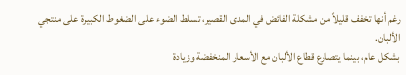رغم أنها تخفف قليلاً من مشكلة الفائض في المدى القصير، تسلط الضوء على الضغوط الكبيرة على منتجي الألبان.
بشكل عام، بينما يتصارع قطاع الألبان مع الأسعار المنخفضة وزيادة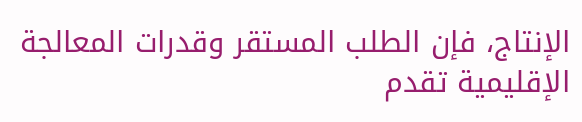الإنتاج، فإن الطلب المستقر وقدرات المعالجة الإقليمية تقدم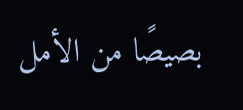بصيصًا من الأمل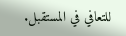للتعافي في المستقبل.